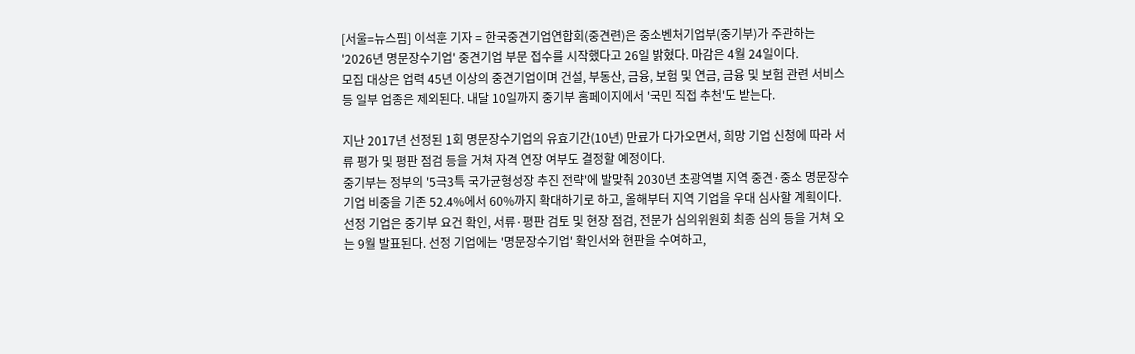[서울=뉴스핌] 이석훈 기자 = 한국중견기업연합회(중견련)은 중소벤처기업부(중기부)가 주관하는 '2026년 명문장수기업' 중견기업 부문 접수를 시작했다고 26일 밝혔다. 마감은 4월 24일이다.
모집 대상은 업력 45년 이상의 중견기업이며 건설, 부동산, 금융, 보험 및 연금, 금융 및 보험 관련 서비스 등 일부 업종은 제외된다. 내달 10일까지 중기부 홈페이지에서 '국민 직접 추천'도 받는다.

지난 2017년 선정된 1회 명문장수기업의 유효기간(10년) 만료가 다가오면서, 희망 기업 신청에 따라 서류 평가 및 평판 점검 등을 거쳐 자격 연장 여부도 결정할 예정이다.
중기부는 정부의 '5극3특 국가균형성장 추진 전략'에 발맞춰 2030년 초광역별 지역 중견·중소 명문장수기업 비중을 기존 52.4%에서 60%까지 확대하기로 하고, 올해부터 지역 기업을 우대 심사할 계획이다.
선정 기업은 중기부 요건 확인, 서류·평판 검토 및 현장 점검, 전문가 심의위원회 최종 심의 등을 거쳐 오는 9월 발표된다. 선정 기업에는 '명문장수기업' 확인서와 현판을 수여하고,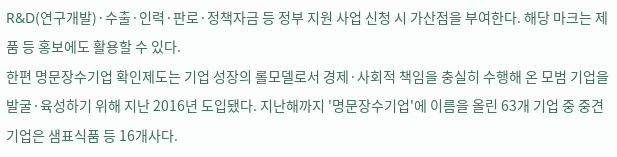R&D(연구개발)·수출·인력·판로·정책자금 등 정부 지원 사업 신청 시 가산점을 부여한다. 해당 마크는 제품 등 홍보에도 활용할 수 있다.
한편 명문장수기업 확인제도는 기업 성장의 롤모델로서 경제·사회적 책임을 충실히 수행해 온 모범 기업을 발굴·육성하기 위해 지난 2016년 도입됐다. 지난해까지 '명문장수기업'에 이름을 올린 63개 기업 중 중견기업은 샘표식품 등 16개사다.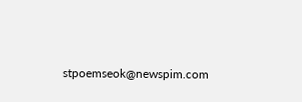stpoemseok@newspim.com